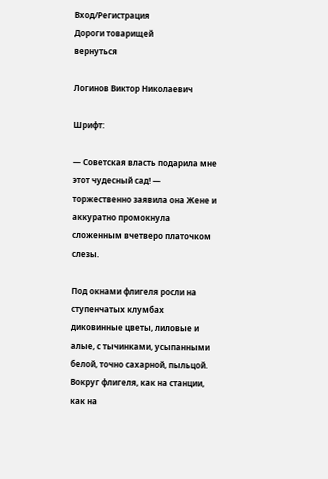Вход/Регистрация
Дороги товарищей
вернуться

Логинов Виктор Николаевич

Шрифт:

— Советская власть подарила мне этот чудесный сад! — торжественно заявила она Жене и аккуратно промокнула сложенным вчетверо платочком слезы.

Под окнами флигеля росли на ступенчатых клумбах диковинные цветы, лиловые и алые, с тычинками, усыпанными белой, точно сахарной, пыльцой. Вокруг флигеля, как на станции, как на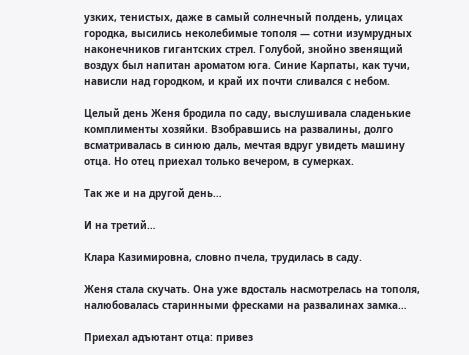узких, тенистых, даже в самый солнечный полдень, улицах городка, высились неколебимые тополя — сотни изумрудных наконечников гигантских стрел. Голубой, знойно звенящий воздух был напитан ароматом юга. Синие Карпаты, как тучи, нависли над городком, и край их почти сливался с небом.

Целый день Женя бродила по саду, выслушивала сладенькие комплименты хозяйки. Взобравшись на развалины, долго всматривалась в синюю даль, мечтая вдруг увидеть машину отца. Но отец приехал только вечером, в сумерках.

Так же и на другой день…

И на третий…

Клара Казимировна, словно пчела, трудилась в саду.

Женя стала скучать. Она уже вдосталь насмотрелась на тополя, налюбовалась старинными фресками на развалинах замка…

Приехал адъютант отца: привез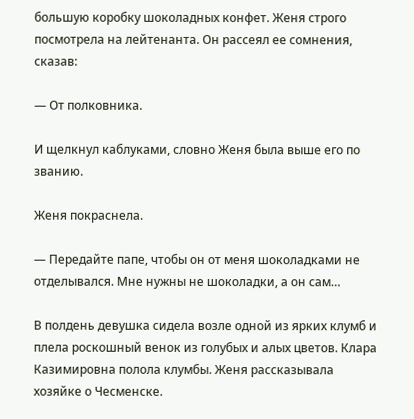большую коробку шоколадных конфет. Женя строго посмотрела на лейтенанта. Он рассеял ее сомнения, сказав:

— От полковника.

И щелкнул каблуками, словно Женя была выше его по званию.

Женя покраснела.

— Передайте папе, чтобы он от меня шоколадками не отделывался. Мне нужны не шоколадки, а он сам…

В полдень девушка сидела возле одной из ярких клумб и плела роскошный венок из голубых и алых цветов. Клара Казимировна полола клумбы. Женя рассказывала хозяйке о Чесменске.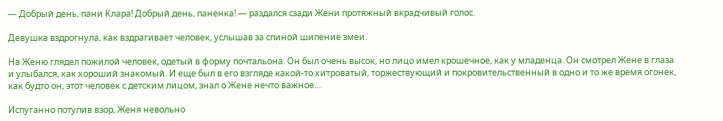— Добрый день, пани Клара! Добрый день, паненка! — раздался сзади Жени протяжный вкрадчивый голос.

Девушка вздрогнула, как вздрагивает человек, услышав за спиной шипение змеи.

На Женю глядел пожилой человек, одетый в форму почтальона. Он был очень высок, но лицо имел крошечное, как у младенца. Он смотрел Жене в глаза и улыбался, как хороший знакомый. И еще был в его взгляде какой-то хитроватый, торжествующий и покровительственный в одно и то же время огонек, как будто он, этот человек с детским лицом, знал о Жене нечто важное…

Испуганно потупив взор, Женя невольно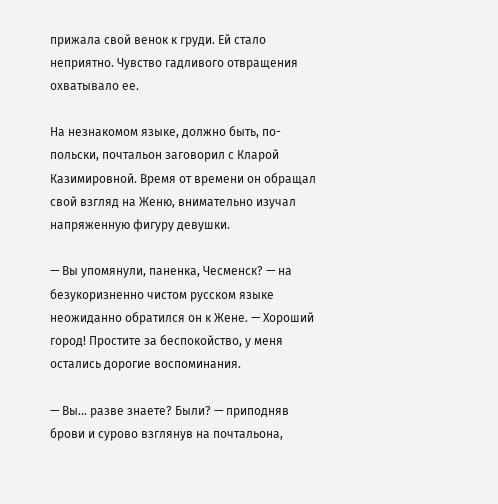прижала свой венок к груди. Ей стало неприятно. Чувство гадливого отвращения охватывало ее.

На незнакомом языке, должно быть, по-польски, почтальон заговорил с Кларой Казимировной. Время от времени он обращал свой взгляд на Женю, внимательно изучал напряженную фигуру девушки.

— Вы упомянули, паненка, Чесменск? — на безукоризненно чистом русском языке неожиданно обратился он к Жене. — Хороший город! Простите за беспокойство, у меня остались дорогие воспоминания.

— Вы… разве знаете? Были? — приподняв брови и сурово взглянув на почтальона,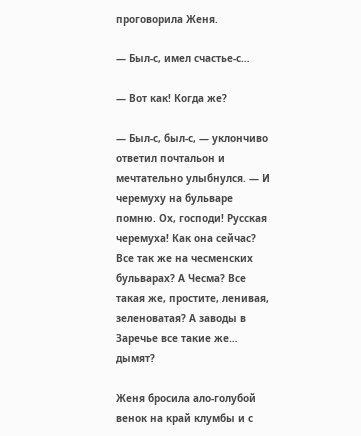проговорила Женя.

— Был-с, имел счастье-с…

— Вот как! Когда же?

— Был-с, был-с, — уклончиво ответил почтальон и мечтательно улыбнулся. — И черемуху на бульваре помню. Ох, господи! Русская черемуха! Как она сейчас? Все так же на чесменских бульварах? А Чесма? Все такая же, простите, ленивая, зеленоватая? А заводы в Заречье все такие же… дымят?

Женя бросила ало-голубой венок на край клумбы и с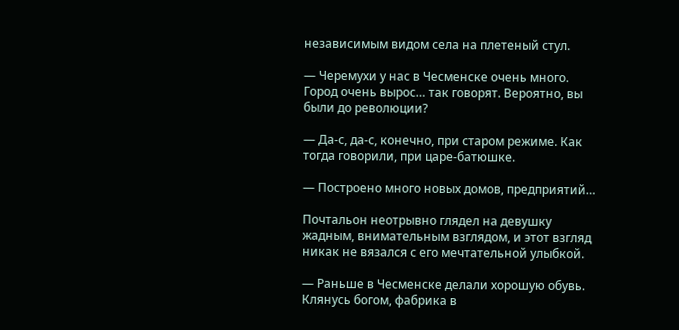независимым видом села на плетеный стул.

— Черемухи у нас в Чесменске очень много. Город очень вырос… так говорят. Вероятно, вы были до революции?

— Да-с, да-с, конечно, при старом режиме. Как тогда говорили, при царе-батюшке.

— Построено много новых домов, предприятий…

Почтальон неотрывно глядел на девушку жадным, внимательным взглядом, и этот взгляд никак не вязался с его мечтательной улыбкой.

— Раньше в Чесменске делали хорошую обувь. Клянусь богом, фабрика в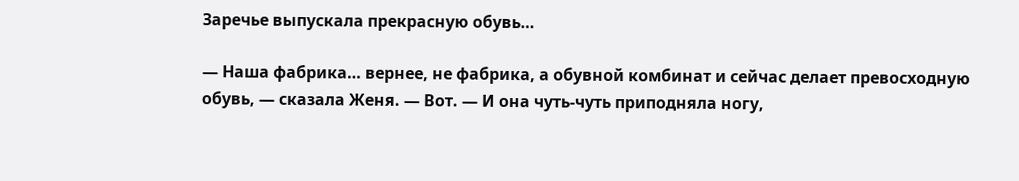Заречье выпускала прекрасную обувь…

— Наша фабрика… вернее, не фабрика, а обувной комбинат и сейчас делает превосходную обувь, — сказала Женя. — Вот. — И она чуть-чуть приподняла ногу,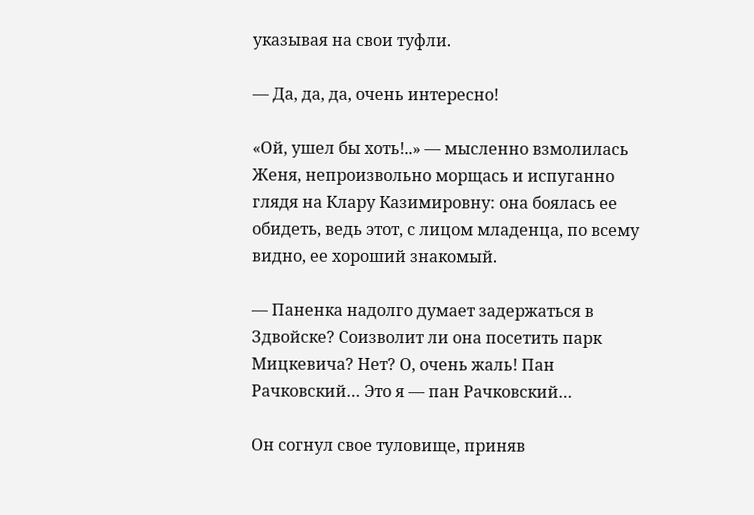указывая на свои туфли.

— Да, да, да, очень интересно!

«Ой, ушел бы хоть!..» — мысленно взмолилась Женя, непроизвольно морщась и испуганно глядя на Клару Казимировну: она боялась ее обидеть, ведь этот, с лицом младенца, по всему видно, ее хороший знакомый.

— Паненка надолго думает задержаться в Здвойске? Соизволит ли она посетить парк Мицкевича? Нет? О, очень жаль! Пан Рачковский… Это я — пан Рачковский…

Он согнул свое туловище, приняв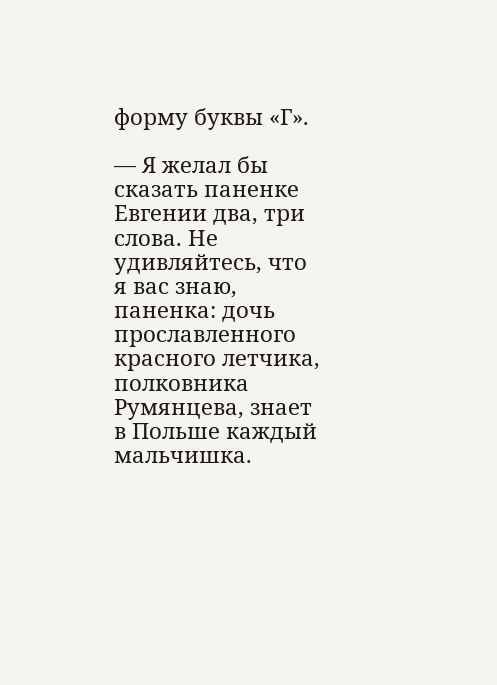форму буквы «Г».

— Я желал бы сказать паненке Евгении два, три слова. Не удивляйтесь, что я вас знаю, паненка: дочь прославленного красного летчика, полковника Румянцева, знает в Польше каждый мальчишка.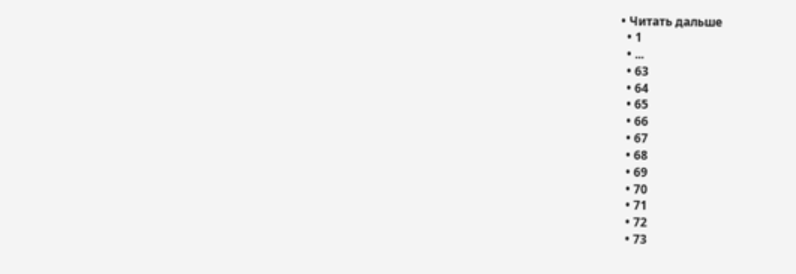• Читать дальше
  • 1
  • ...
  • 63
  • 64
  • 65
  • 66
  • 67
  • 68
  • 69
  • 70
  • 71
  • 72
  • 73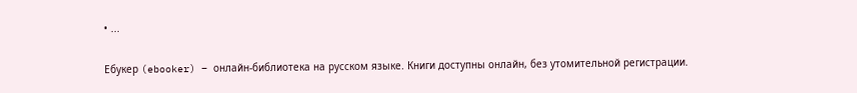• ...

Ебукер (ebooker) – онлайн-библиотека на русском языке. Книги доступны онлайн, без утомительной регистрации.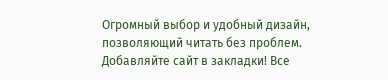Огромный выбор и удобный дизайн, позволяющий читать без проблем. Добавляйте сайт в закладки! Все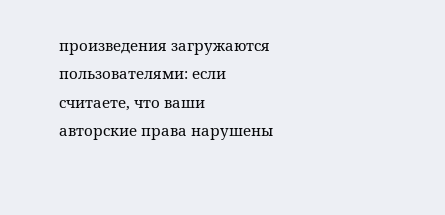произведения загружаются пользователями: если считаете, что ваши авторские права нарушены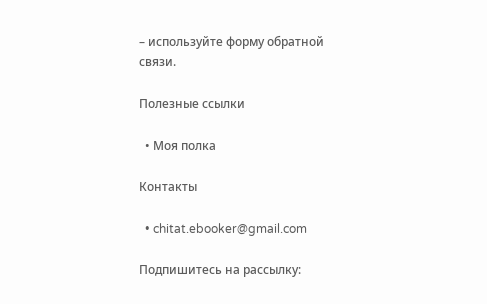– используйте форму обратной связи.

Полезные ссылки

  • Моя полка

Контакты

  • chitat.ebooker@gmail.com

Подпишитесь на рассылку: